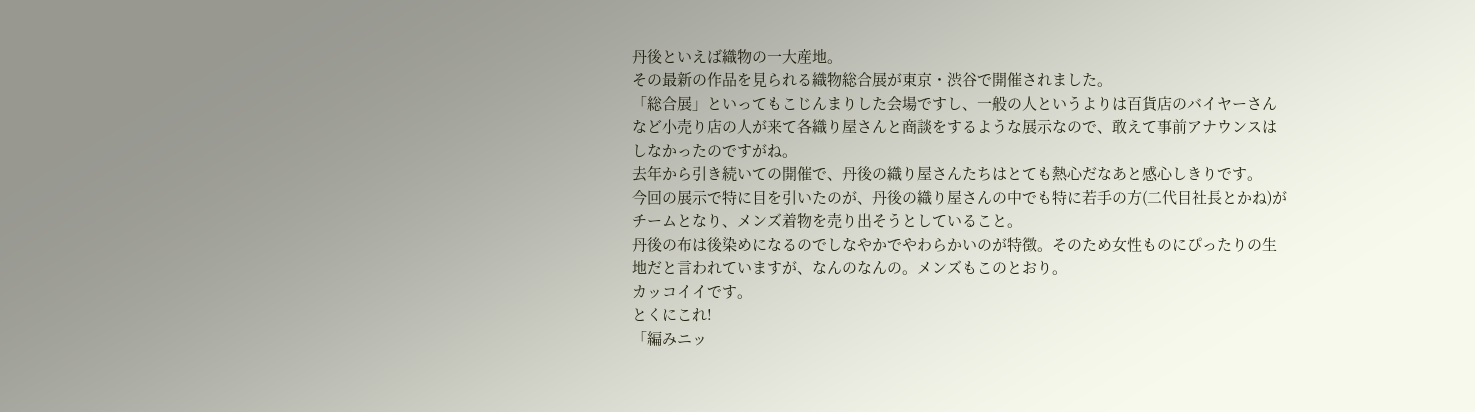丹後といえば織物の一大産地。
その最新の作品を見られる織物総合展が東京・渋谷で開催されました。
「総合展」といってもこじんまりした会場ですし、一般の人というよりは百貨店のバイヤーさんなど小売り店の人が来て各織り屋さんと商談をするような展示なので、敢えて事前アナウンスはしなかったのですがね。
去年から引き続いての開催で、丹後の織り屋さんたちはとても熱心だなあと感心しきりです。
今回の展示で特に目を引いたのが、丹後の織り屋さんの中でも特に若手の方(二代目社長とかね)がチームとなり、メンズ着物を売り出そうとしていること。
丹後の布は後染めになるのでしなやかでやわらかいのが特徴。そのため女性ものにぴったりの生地だと言われていますが、なんのなんの。メンズもこのとおり。
カッコイイです。
とくにこれ!
「編みニッ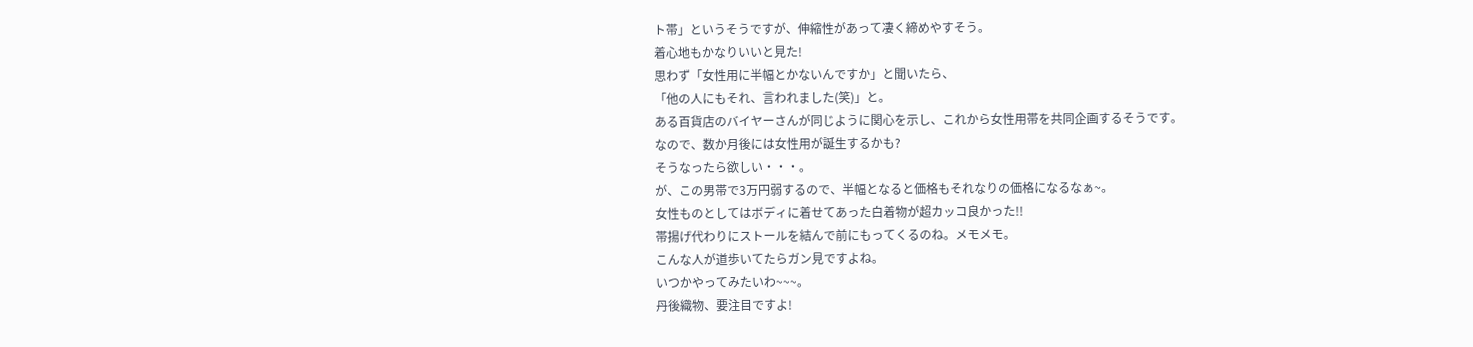ト帯」というそうですが、伸縮性があって凄く締めやすそう。
着心地もかなりいいと見た!
思わず「女性用に半幅とかないんですか」と聞いたら、
「他の人にもそれ、言われました(笑)」と。
ある百貨店のバイヤーさんが同じように関心を示し、これから女性用帯を共同企画するそうです。
なので、数か月後には女性用が誕生するかも?
そうなったら欲しい・・・。
が、この男帯で3万円弱するので、半幅となると価格もそれなりの価格になるなぁ~。
女性ものとしてはボディに着せてあった白着物が超カッコ良かった!!
帯揚げ代わりにストールを結んで前にもってくるのね。メモメモ。
こんな人が道歩いてたらガン見ですよね。
いつかやってみたいわ~~~。
丹後織物、要注目ですよ!